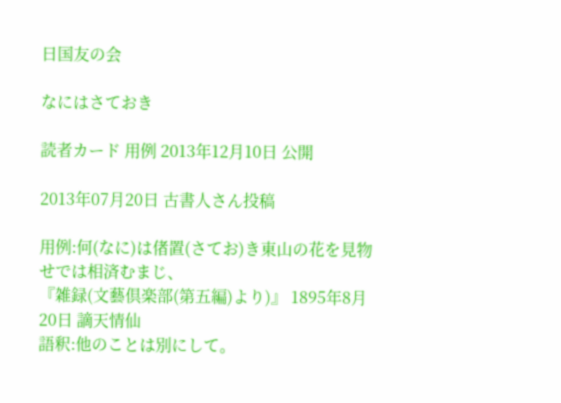日国友の会

なにはさておき

読者カード 用例 2013年12月10日 公開

2013年07月20日 古書人さん投稿

用例:何(なに)は偖置(さてお)き東山の花を見物せでは相済むまじ、
『雑録(文藝倶楽部(第五編)より)』 1895年8月20日 謫天情仙
語釈:他のことは別にして。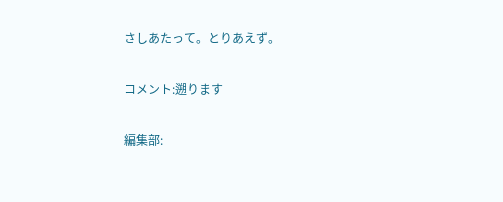さしあたって。とりあえず。

コメント:遡ります

編集部: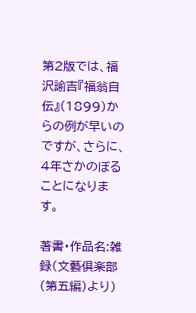第2版では、福沢諭吉『福翁自伝』(1899)からの例が早いのですが、さらに、4年さかのぼることになります。

著書・作品名:雑録(文藝倶楽部(第五編)より)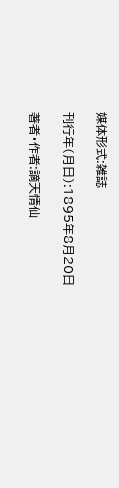媒体形式:雑誌

刊行年(月日):1895年8月20日

著者・作者:謫天情仙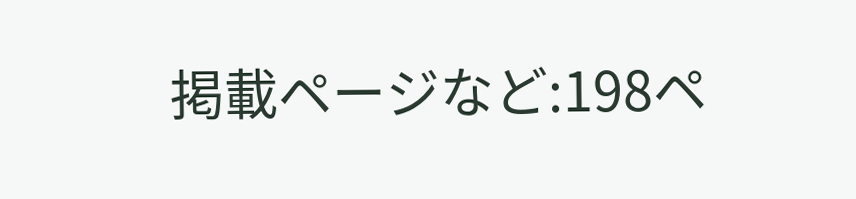掲載ページなど:198ペ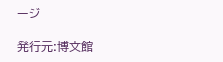ージ

発行元:博文館